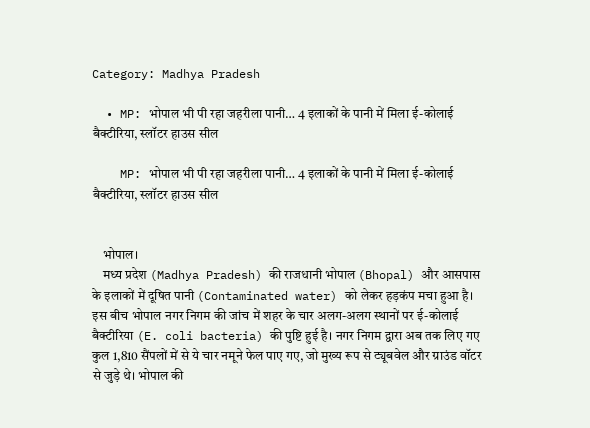Category: Madhya Pradesh

  • MP: भोपाल भी पी रहा जहरीला पानी… 4 इलाकों के पानी में मिला ई-कोलाई बैक्टीरिया, स्लॉटर हाउस सील

    MP: भोपाल भी पी रहा जहरीला पानी… 4 इलाकों के पानी में मिला ई-कोलाई बैक्टीरिया, स्लॉटर हाउस सील


    भोपाल।
    मध्य प्रदेश (Madhya Pradesh) की राजधानी भोपाल (Bhopal) और आसपास के इलाकों में दूषित पानी (Contaminated water) को लेकर हड़कंप मचा हुआ है। इस बीच भोपाल नगर निगम की जांच में शहर के चार अलग-अलग स्थानों पर ई-कोलाई बैक्टीरिया (E. coli bacteria) की पुष्टि हुई है। नगर निगम द्वारा अब तक लिए गए कुल 1,810 सैंपलों में से ये चार नमूने फेल पाए गए, जो मुख्य रूप से ट्यूबवेल और ग्राउंड वॉटर से जुड़े थे। भोपाल की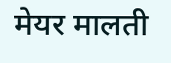मेयर मालती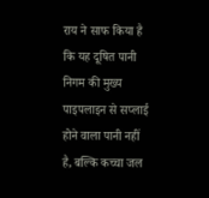राय ने साफ किया है कि यह दूषित पानी निगम की मुख्य पाइपलाइन से सप्लाई होने वाला पानी नहीं है, बल्कि कच्चा जल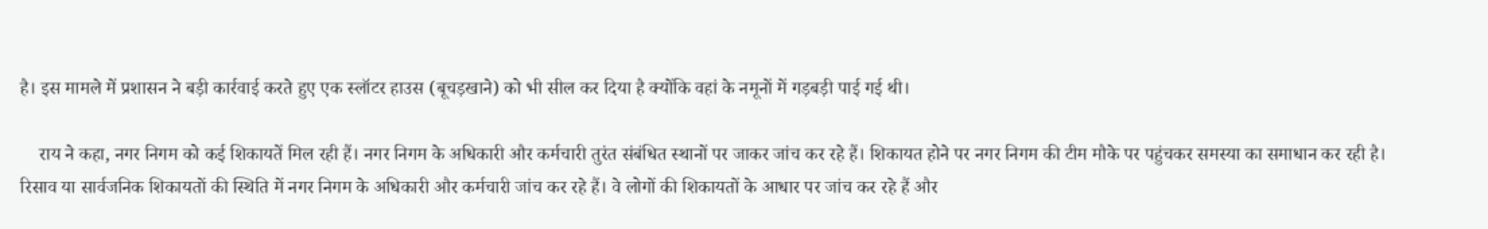है। इस मामले में प्रशासन ने बड़ी कार्रवाई करते हुए एक स्लॉटर हाउस (बूचड़खाने) को भी सील कर दिया है क्योंकि वहां के नमूनों में गड़बड़ी पाई गई थी।

    राय ने कहा, नगर निगम को कई शिकायतें मिल रही हैं। नगर निगम के अधिकारी और कर्मचारी तुरंत संबंधित स्थानों पर जाकर जांच कर रहे हैं। शिकायत होने पर नगर निगम की टीम मौके पर पहुंचकर समस्या का समाधान कर रही है। रिसाव या सार्वजनिक शिकायतों की स्थिति में नगर निगम के अधिकारी और कर्मचारी जांच कर रहे हैं। वे लोगों की शिकायतों के आधार पर जांच कर रहे हैं और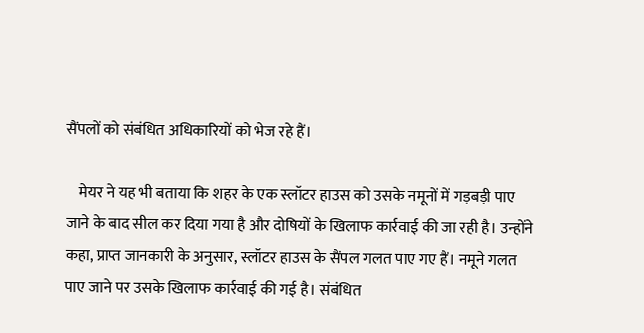सैंपलों को संबंधित अधिकारियों को भेज रहे हैं।

    मेयर ने यह भी बताया कि शहर के एक स्लॉटर हाउस को उसके नमूनों में गड़बड़ी पाए जाने के बाद सील कर दिया गया है और दोषियों के खिलाफ कार्रवाई की जा रही है। उन्होंने कहा, प्राप्त जानकारी के अनुसार, स्लॉटर हाउस के सैंपल गलत पाए गए हैं। नमूने गलत पाए जाने पर उसके खिलाफ कार्रवाई की गई है। संबंधित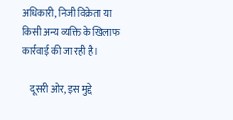अधिकारी, निजी विक्रेता या किसी अन्य व्यक्ति के खिलाफ कार्रवाई की जा रही है।

    दूसरी ओर, इस मुद्दे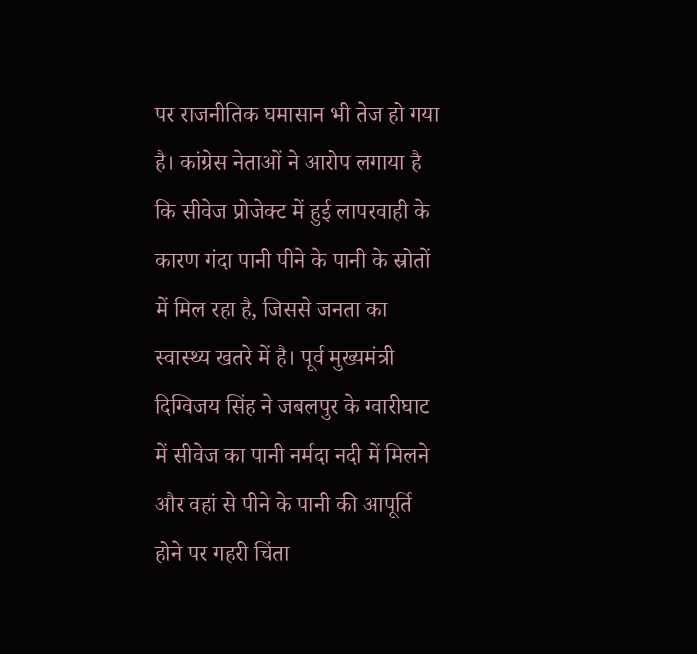पर राजनीतिक घमासान भी तेज हो गया है। कांग्रेस नेताओं ने आरोप लगाया है कि सीवेज प्रोजेक्ट में हुई लापरवाही के कारण गंदा पानी पीने के पानी के स्रोतों में मिल रहा है, जिससे जनता का स्वास्थ्य खतरे में है। पूर्व मुख्यमंत्री दिग्विजय सिंह ने जबलपुर के ग्वारीघाट में सीवेज का पानी नर्मदा नदी में मिलने और वहां से पीने के पानी की आपूर्ति होने पर गहरी चिंता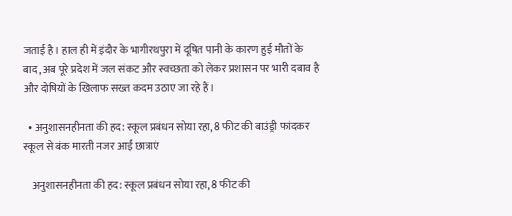जताई है। हाल ही में इंदौर के भागीरथपुरा में दूषित पानी के कारण हुई मौतों के बाद, अब पूरे प्रदेश में जल संकट और स्वच्छता को लेकर प्रशासन पर भारी दबाव है और दोषियों के खिलाफ सख्त कदम उठाए जा रहे हैं।

  • अनुशासनहीनता की हद: स्कूल प्रबंधन सोया रहा, 8 फीट की बाउंड्री फांदकर स्कूल से बंक मारती नजर आईं छात्राएं

    अनुशासनहीनता की हद: स्कूल प्रबंधन सोया रहा, 8 फीट की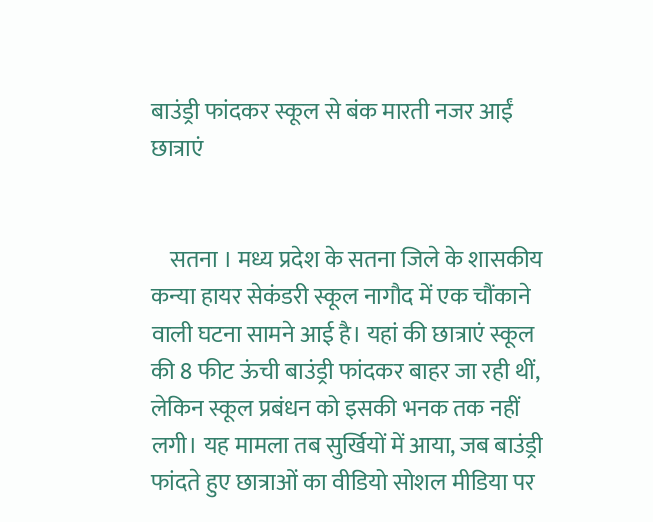बाउंड्री फांदकर स्कूल से बंक मारती नजर आईं छात्राएं


    सतना । मध्य प्रदेश के सतना जिले के शासकीय कन्या हायर सेकंडरी स्कूल नागौद में एक चौंकाने वाली घटना सामने आई है। यहां की छात्राएं स्कूल की 8 फीट ऊंची बाउंड्री फांदकर बाहर जा रही थीं, लेकिन स्कूल प्रबंधन को इसकी भनक तक नहीं लगी। यह मामला तब सुर्खियों में आया, जब बाउंड्री फांदते हुए छात्राओं का वीडियो सोशल मीडिया पर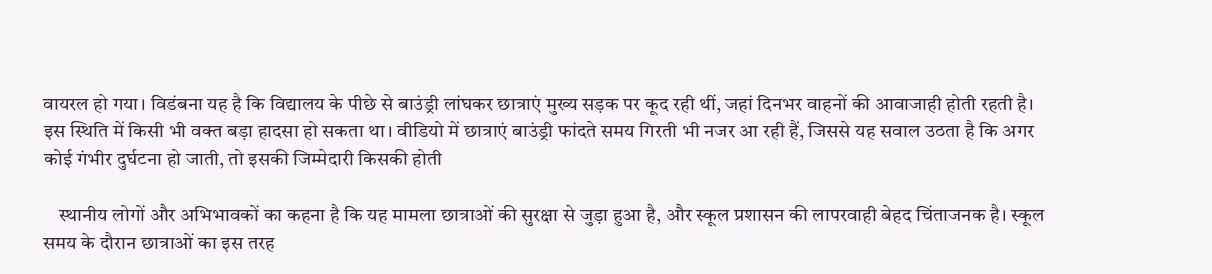वायरल हो गया। विडंबना यह है कि विद्यालय के पीछे से बाउंड्री लांघकर छात्राएं मुख्य सड़क पर कूद रही थीं, जहां दिनभर वाहनों की आवाजाही होती रहती है। इस स्थिति में किसी भी वक्त बड़ा हादसा हो सकता था। वीडियो में छात्राएं बाउंड्री फांदते समय गिरती भी नजर आ रही हैं, जिससे यह सवाल उठता है कि अगर कोई गंभीर दुर्घटना हो जाती, तो इसकी जिम्मेदारी किसकी होती

    स्थानीय लोगों और अभिभावकों का कहना है कि यह मामला छात्राओं की सुरक्षा से जुड़ा हुआ है, और स्कूल प्रशासन की लापरवाही बेहद चिंताजनक है। स्कूल समय के दौरान छात्राओं का इस तरह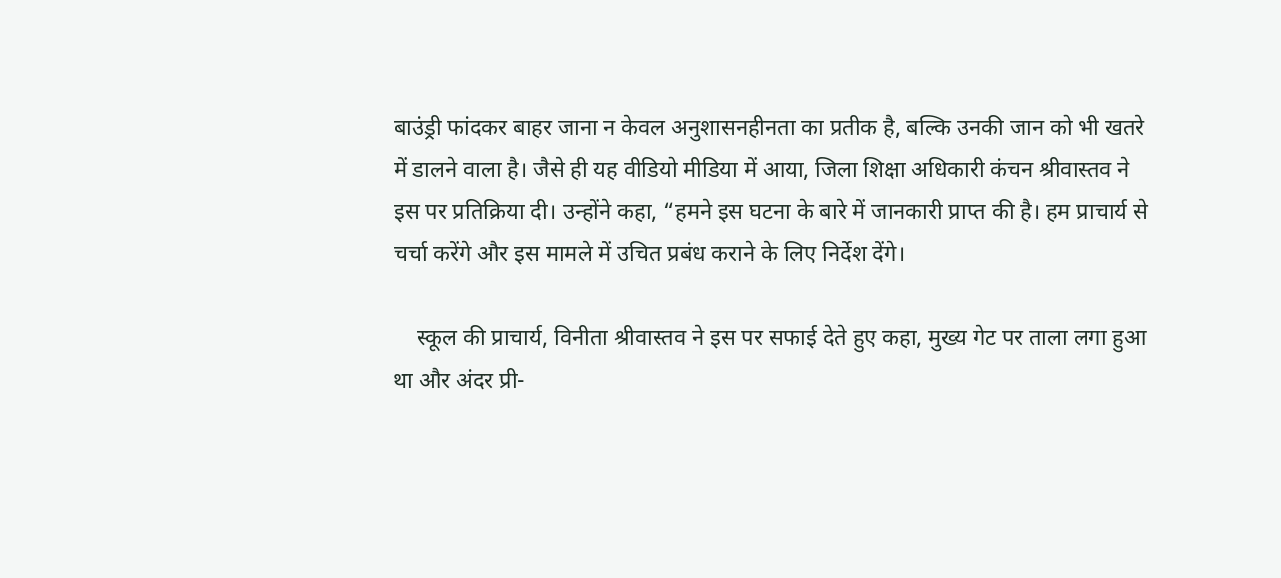बाउंड्री फांदकर बाहर जाना न केवल अनुशासनहीनता का प्रतीक है, बल्कि उनकी जान को भी खतरे में डालने वाला है। जैसे ही यह वीडियो मीडिया में आया, जिला शिक्षा अधिकारी कंचन श्रीवास्तव ने इस पर प्रतिक्रिया दी। उन्होंने कहा, “हमने इस घटना के बारे में जानकारी प्राप्त की है। हम प्राचार्य से चर्चा करेंगे और इस मामले में उचित प्रबंध कराने के लिए निर्देश देंगे।

    स्कूल की प्राचार्य, विनीता श्रीवास्तव ने इस पर सफाई देते हुए कहा, मुख्य गेट पर ताला लगा हुआ था और अंदर प्री-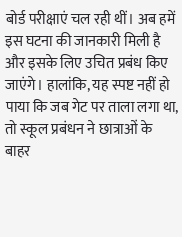बोर्ड परीक्षाएं चल रही थीं। अब हमें इस घटना की जानकारी मिली है और इसके लिए उचित प्रबंध किए जाएंगे। हालांकि, यह स्पष्ट नहीं हो पाया कि जब गेट पर ताला लगा था, तो स्कूल प्रबंधन ने छात्राओं के बाहर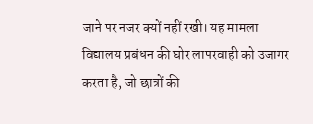जाने पर नजर क्यों नहीं रखी। यह मामला विद्यालय प्रबंधन की घोर लापरवाही को उजागर करता है, जो छात्रों की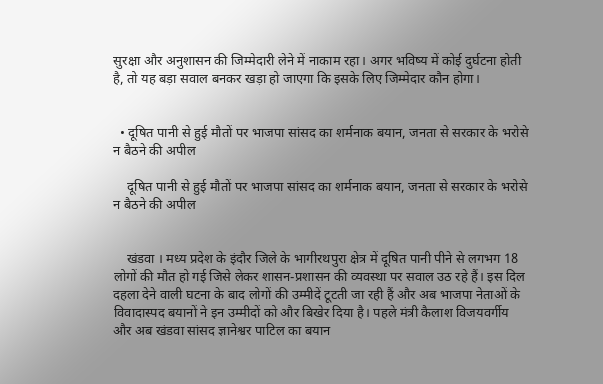सुरक्षा और अनुशासन की जिम्मेदारी लेने में नाकाम रहा। अगर भविष्य में कोई दुर्घटना होती है, तो यह बड़ा सवाल बनकर खड़ा हो जाएगा कि इसके लिए जिम्मेदार कौन होगा।


  • दूषित पानी से हुई मौतों पर भाजपा सांसद का शर्मनाक बयान, जनता से सरकार के भरोसे न बैठने की अपील

    दूषित पानी से हुई मौतों पर भाजपा सांसद का शर्मनाक बयान, जनता से सरकार के भरोसे न बैठने की अपील


    खंडवा । मध्य प्रदेश के इंदौर जिले के भागीरथपुरा क्षेत्र में दूषित पानी पीने से लगभग 18 लोगों की मौत हो गई जिसे लेकर शासन-प्रशासन की व्यवस्था पर सवाल उठ रहे हैं। इस दिल दहला देने वाली घटना के बाद लोगों की उम्मीदें टूटती जा रही हैं और अब भाजपा नेताओं के विवादास्पद बयानों ने इन उम्मीदों को और बिखेर दिया है। पहले मंत्री कैलाश विजयवर्गीय और अब खंडवा सांसद ज्ञानेश्वर पाटिल का बयान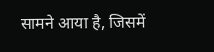सामने आया है, जिसमें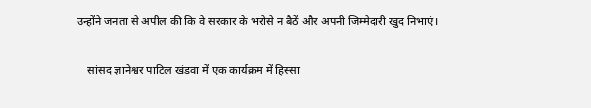उन्होंने जनता से अपील की कि वे सरकार के भरोसे न बैठें और अपनी जिम्मेदारी खुद निभाएं।

    सांसद ज्ञानेश्वर पाटिल खंडवा में एक कार्यक्रम में हिस्सा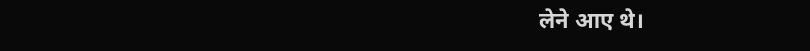लेने आए थे।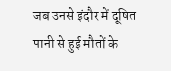जब उनसे इंदौर में दूषित पानी से हुई मौतों के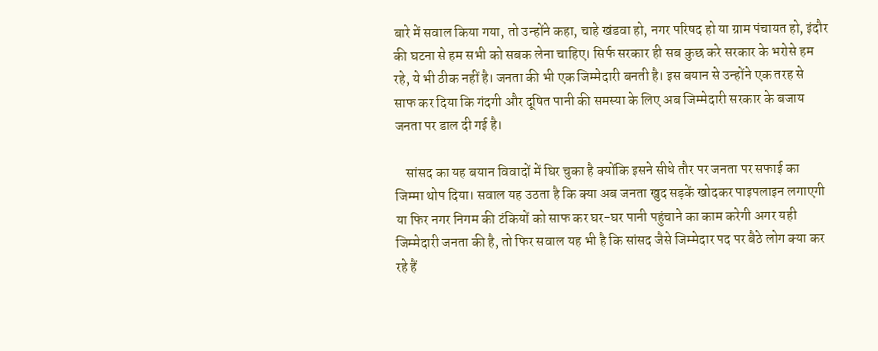बारे में सवाल किया गया, तो उन्होंने कहा, चाहे खंडवा हो, नगर परिषद हो या ग्राम पंचायत हो, इंदौर की घटना से हम सभी को सबक लेना चाहिए। सिर्फ सरकार ही सब कुछ करे सरकार के भरोसे हम रहे, ये भी ठीक नहीं है। जनता की भी एक जिम्मेदारी बनती है। इस बयान से उन्होंने एक तरह से साफ कर दिया कि गंदगी और दूषित पानी की समस्या के लिए अब जिम्मेदारी सरकार के बजाय जनता पर डाल दी गई है।

    सांसद का यह बयान विवादों में घिर चुका है क्योंकि इसने सीधे तौर पर जनता पर सफाई का जिम्मा थोप दिया। सवाल यह उठता है कि क्या अब जनता खुद सड़कें खोदकर पाइपलाइन लगाएगी या फिर नगर निगम की टंकियों को साफ कर घर-घर पानी पहुंचाने का काम करेगी अगर यही जिम्मेदारी जनता की है, तो फिर सवाल यह भी है कि सांसद जैसे जिम्मेदार पद पर बैठे लोग क्या कर रहे हैं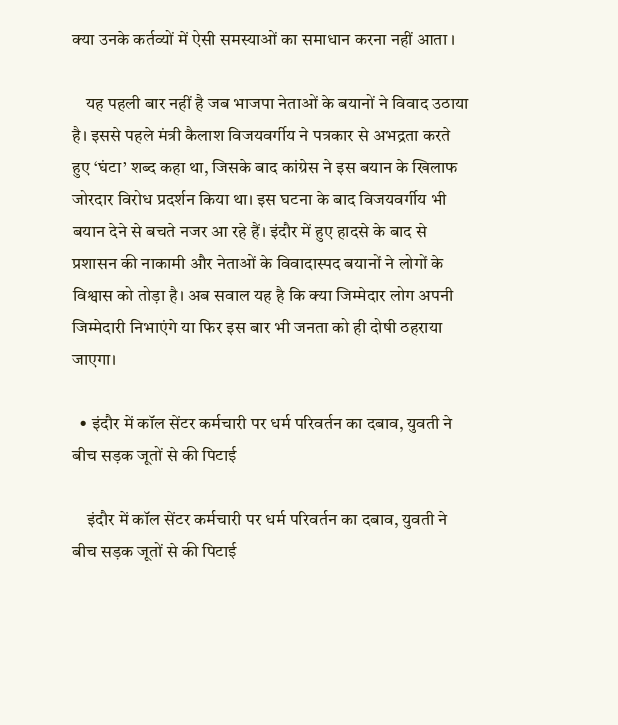क्या उनके कर्तव्यों में ऐसी समस्याओं का समाधान करना नहीं आता ।

    यह पहली बार नहीं है जब भाजपा नेताओं के बयानों ने विवाद उठाया है। इससे पहले मंत्री कैलाश विजयवर्गीय ने पत्रकार से अभद्रता करते हुए ‘घंटा’ शब्द कहा था, जिसके बाद कांग्रेस ने इस बयान के खिलाफ जोरदार विरोध प्रदर्शन किया था। इस घटना के बाद विजयवर्गीय भी बयान देने से बचते नजर आ रहे हैं। इंदौर में हुए हादसे के बाद से प्रशासन की नाकामी और नेताओं के विवादास्पद बयानों ने लोगों के विश्वास को तोड़ा है। अब सवाल यह है कि क्या जिम्मेदार लोग अपनी जिम्मेदारी निभाएंगे या फिर इस बार भी जनता को ही दोषी ठहराया जाएगा।

  • इंदौर में कॉल सेंटर कर्मचारी पर धर्म परिवर्तन का दबाव, युवती ने बीच सड़क जूतों से की पिटाई

    इंदौर में कॉल सेंटर कर्मचारी पर धर्म परिवर्तन का दबाव, युवती ने बीच सड़क जूतों से की पिटाई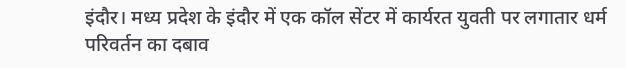इंदौर। मध्य प्रदेश के इंदौर में एक कॉल सेंटर में कार्यरत युवती पर लगातार धर्म परिवर्तन का दबाव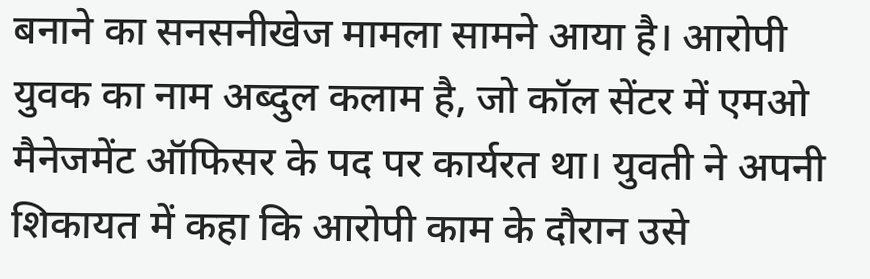बनाने का सनसनीखेज मामला सामने आया है। आरोपी युवक का नाम अब्दुल कलाम है, जो कॉल सेंटर में एमओ मैनेजमेंट ऑफिसर के पद पर कार्यरत था। युवती ने अपनी शिकायत में कहा कि आरोपी काम के दौरान उसे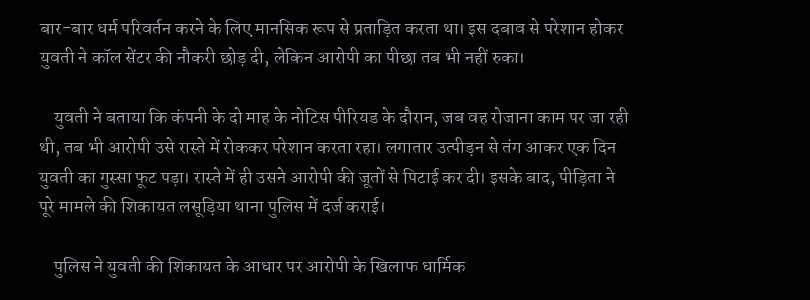बार-बार धर्म परिवर्तन करने के लिए मानसिक रूप से प्रताड़ित करता था। इस दबाव से परेशान होकर युवती ने कॉल सेंटर की नौकरी छोड़ दी, लेकिन आरोपी का पीछा तब भी नहीं रुका।

    युवती ने बताया कि कंपनी के दो माह के नोटिस पीरियड के दौरान, जब वह रोजाना काम पर जा रही थी, तब भी आरोपी उसे रास्ते में रोककर परेशान करता रहा। लगातार उत्पीड़न से तंग आकर एक दिन युवती का गुस्सा फूट पड़ा। रास्ते में ही उसने आरोपी की जूतों से पिटाई कर दी। इसके बाद, पीड़िता ने पूरे मामले की शिकायत लसूड़िया थाना पुलिस में दर्ज कराई।

    पुलिस ने युवती की शिकायत के आधार पर आरोपी के खिलाफ धार्मिक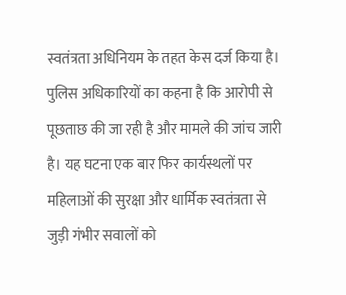स्वतंत्रता अधिनियम के तहत केस दर्ज किया है। पुलिस अधिकारियों का कहना है कि आरोपी से पूछताछ की जा रही है और मामले की जांच जारी है। यह घटना एक बार फिर कार्यस्थलों पर महिलाओं की सुरक्षा और धार्मिक स्वतंत्रता से जुड़ी गंभीर सवालों को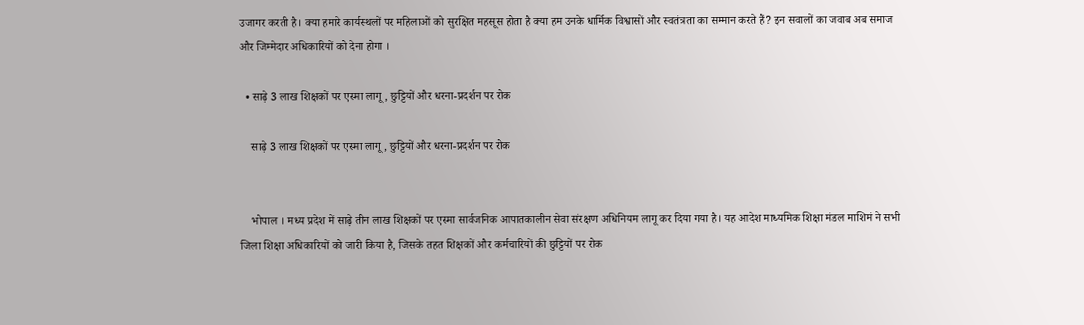उजागर करती है। क्या हमारे कार्यस्थलों पर महिलाओं को सुरक्षित महसूस होता है क्या हम उनके धार्मिक विश्वासों और स्वतंत्रता का सम्मान करते हैं? इन सवालों का जवाब अब समाज और जिम्मेदार अधिकारियों को देना होगा ।

  • साढ़े 3 लाख शिक्षकों पर एस्मा लागू, छुट्टियों और धरना-प्रदर्शन पर रोक

    साढ़े 3 लाख शिक्षकों पर एस्मा लागू, छुट्टियों और धरना-प्रदर्शन पर रोक


    भोपाल । मध्य प्रदेश में साढ़े तीन लाख शिक्षकों पर एस्मा सार्वजनिक आपातकालीन सेवा संरक्षण अधिनियम लागू कर दिया गया है। यह आदेश माध्यमिक शिक्षा मंडल माशिमं ने सभी जिला शिक्षा अधिकारियों को जारी किया है, जिसके तहत शिक्षकों और कर्मचारियों की छुट्टियों पर रोक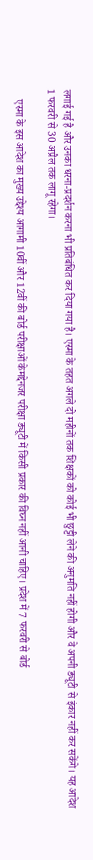लगाई गई है और उनका धरना-प्रदर्शन करना भी प्रतिबंधित कर दिया गया है। एस्मा के तहत अगले दो महीनों तक शिक्षकों को कोई भी छुट्टी लेने की अनुमति नहीं होगी और वे अपनी ड्यूटी से इंकार नहीं कर सकेंगे। यह आदेश 1 फरवरी से 30 अप्रैल तक लागू रहेगा।

    एस्मा के इस आदेश का मुख्य उद्देश्य आगामी 10वीं और 12वीं की बोर्ड परीक्षाओं केमद्देनजर परीक्षा ड्यूटी में किसी प्रकार की विघ्न नहीं आनी चाहिए। प्रदेश में 7 फरवरी से बोर्ड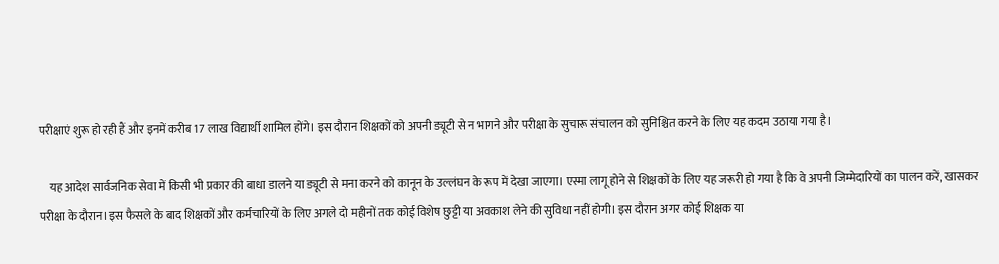परीक्षाएं शुरू हो रही हैं और इनमें करीब 17 लाख विद्यार्थी शामिल होंगे। इस दौरान शिक्षकों को अपनी ड्यूटी से न भागने और परीक्षा के सुचारू संचालन को सुनिश्चित करने के लिए यह कदम उठाया गया है।

    यह आदेश सार्वजनिक सेवा में किसी भी प्रकार की बाधा डालने या ड्यूटी से मना करने को कानून के उल्लंघन के रूप में देखा जाएगा। एस्मा लागू होने से शिक्षकों के लिए यह जरूरी हो गया है कि वे अपनी जिम्मेदारियों का पालन करें, खासकर परीक्षा के दौरान।इस फैसले के बाद शिक्षकों और कर्मचारियों के लिए अगले दो महीनों तक कोई विशेष छुट्टी या अवकाश लेने की सुविधा नहीं होगी। इस दौरान अगर कोई शिक्षक या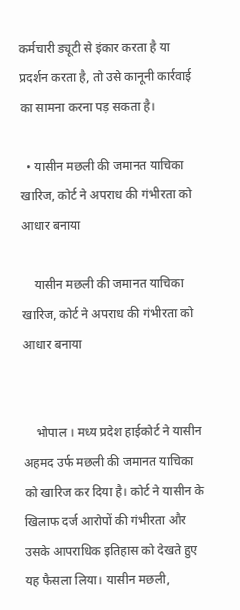कर्मचारी ड्यूटी से इंकार करता है या प्रदर्शन करता है, तो उसे कानूनी कार्रवाई का सामना करना पड़ सकता है।

  • यासीन मछली की जमानत याचिका खारिज, कोर्ट ने अपराध की गंभीरता को आधार बनाया

    यासीन मछली की जमानत याचिका खारिज, कोर्ट ने अपराध की गंभीरता को आधार बनाया


    भोपाल । मध्य प्रदेश हाईकोर्ट ने यासीन अहमद उर्फ मछली की जमानत याचिका को खारिज कर दिया है। कोर्ट ने यासीन के खिलाफ दर्ज आरोपों की गंभीरता और उसके आपराधिक इतिहास को देखते हुए यह फैसला लिया। यासीन मछली,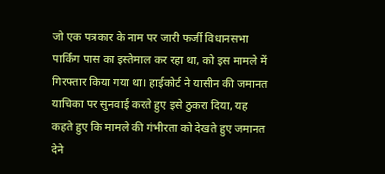जो एक पत्रकार के नाम पर जारी फर्जी विधानसभा पार्किंग पास का इस्तेमाल कर रहा था, को इस मामले में गिरफ्तार किया गया था। हाईकोर्ट ने यासीन की जमानत याचिका पर सुनवाई करते हुए इसे ठुकरा दिया, यह कहते हुए कि मामले की गंभीरता को देखते हुए जमानत देने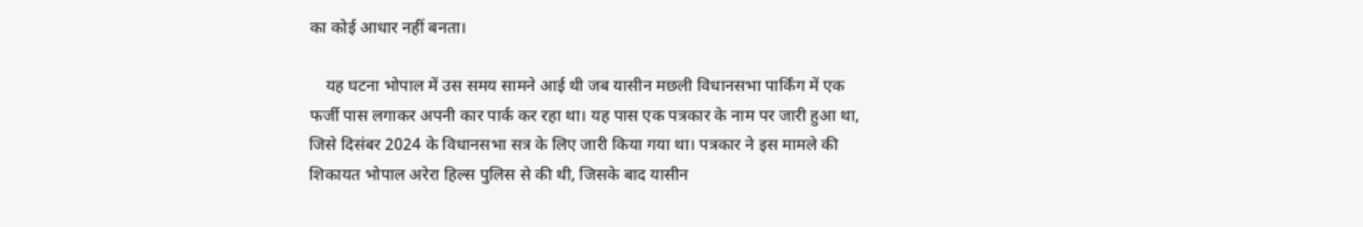का कोई आधार नहीं बनता।

    यह घटना भोपाल में उस समय सामने आई थी जब यासीन मछली विधानसभा पार्किंग में एक फर्जी पास लगाकर अपनी कार पार्क कर रहा था। यह पास एक पत्रकार के नाम पर जारी हुआ था, जिसे दिसंबर 2024 के विधानसभा सत्र के लिए जारी किया गया था। पत्रकार ने इस मामले की शिकायत भोपाल अरेरा हिल्स पुलिस से की थी, जिसके बाद यासीन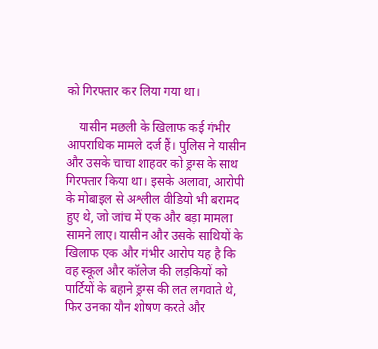को गिरफ्तार कर लिया गया था।

    यासीन मछली के खिलाफ कई गंभीर आपराधिक मामले दर्ज हैं। पुलिस ने यासीन और उसके चाचा शाहवर को ड्रग्स के साथ गिरफ्तार किया था। इसके अलावा, आरोपी के मोबाइल से अश्लील वीडियो भी बरामद हुए थे, जो जांच में एक और बड़ा मामला सामने लाए। यासीन और उसके साथियों के खिलाफ एक और गंभीर आरोप यह है कि वह स्कूल और कॉलेज की लड़कियों को पार्टियों के बहाने ड्रग्स की लत लगवाते थे, फिर उनका यौन शोषण करते और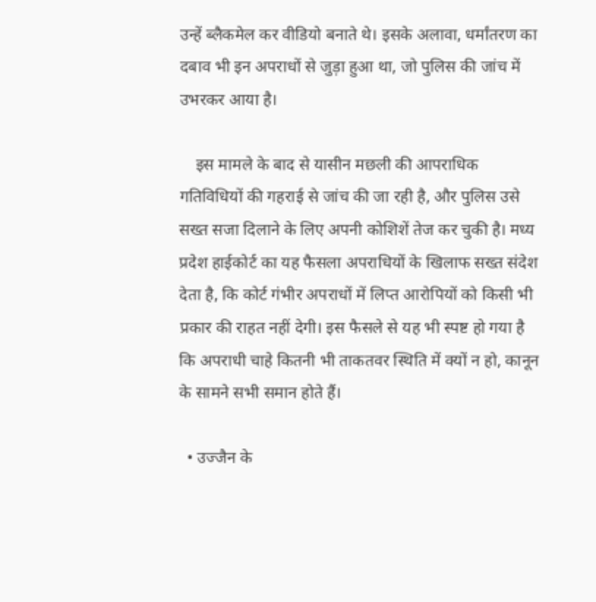उन्हें ब्लैकमेल कर वीडियो बनाते थे। इसके अलावा, धर्मांतरण का दबाव भी इन अपराधों से जुड़ा हुआ था, जो पुलिस की जांच में उभरकर आया है।

    इस मामले के बाद से यासीन मछली की आपराधिक गतिविधियों की गहराई से जांच की जा रही है, और पुलिस उसे सख्त सजा दिलाने के लिए अपनी कोशिशें तेज कर चुकी है। मध्य प्रदेश हाईकोर्ट का यह फैसला अपराधियों के खिलाफ सख्त संदेश देता है, कि कोर्ट गंभीर अपराधों में लिप्त आरोपियों को किसी भी प्रकार की राहत नहीं देगी। इस फैसले से यह भी स्पष्ट हो गया है कि अपराधी चाहे कितनी भी ताकतवर स्थिति में क्यों न हो, कानून के सामने सभी समान होते हैं।

  • उज्जैन के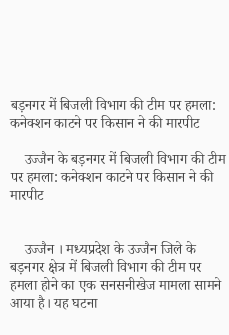बड़नगर में बिजली विभाग की टीम पर हमला: कनेक्शन काटने पर किसान ने की मारपीट

    उज्जैन के बड़नगर में बिजली विभाग की टीम पर हमला: कनेक्शन काटने पर किसान ने की मारपीट


    उज्जैन । मध्यप्रदेश के उज्जैन जिले के बड़नगर क्षेत्र में बिजली विभाग की टीम पर हमला होने का एक सनसनीखेज मामला सामने आया है। यह घटना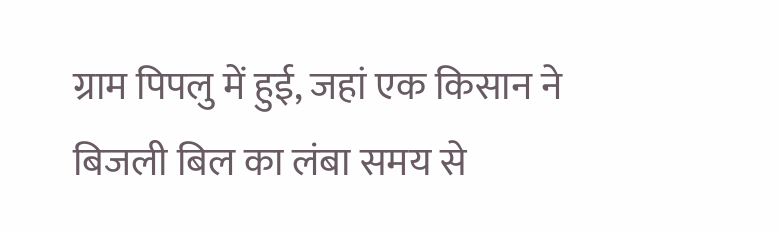ग्राम पिपलु में हुई, जहां एक किसान ने बिजली बिल का लंबा समय से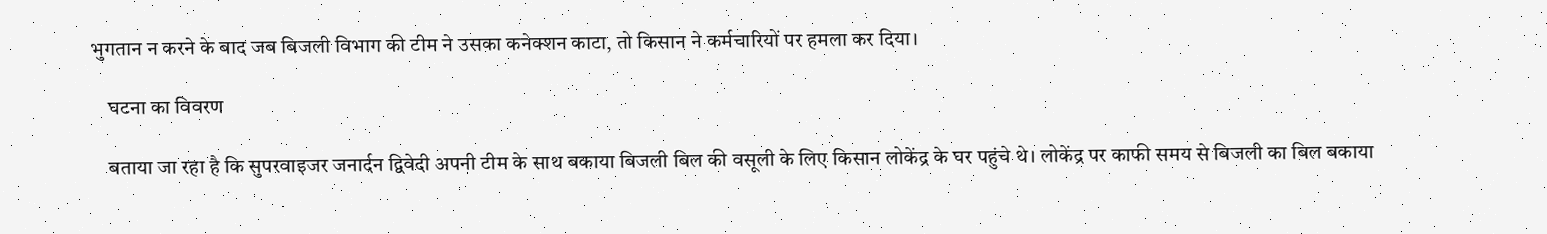भुगतान न करने के बाद जब बिजली विभाग की टीम ने उसका कनेक्शन काटा, तो किसान ने कर्मचारियों पर हमला कर दिया।

    घटना का विवरण

    बताया जा रहा है कि सुपरवाइजर जनार्दन द्विवेदी अपनी टीम के साथ बकाया बिजली बिल की वसूली के लिए किसान लोकेंद्र के घर पहुंचे थे। लोकेंद्र पर काफी समय से बिजली का बिल बकाया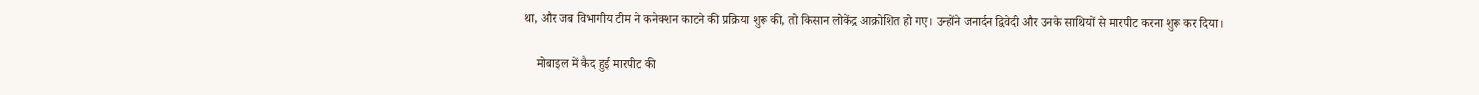था, और जब विभागीय टीम ने कनेक्शन काटने की प्रक्रिया शुरू की, तो किसान लोकेंद्र आक्रोशित हो गए। उन्होंने जनार्दन द्विवेदी और उनके साथियों से मारपीट करना शुरू कर दिया।

    मोबाइल में कैद हुई मारपीट की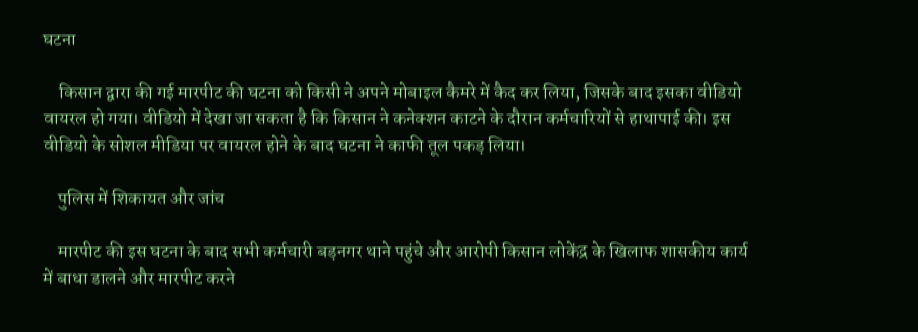घटना

    किसान द्वारा की गई मारपीट की घटना को किसी ने अपने मोबाइल कैमरे में कैद कर लिया, जिसके बाद इसका वीडियो वायरल हो गया। वीडियो में देखा जा सकता है कि किसान ने कनेक्शन काटने के दौरान कर्मचारियों से हाथापाई की। इस वीडियो के सोशल मीडिया पर वायरल होने के बाद घटना ने काफी तूल पकड़ लिया।

    पुलिस में शिकायत और जांच

    मारपीट की इस घटना के बाद सभी कर्मचारी बड़नगर थाने पहुंचे और आरोपी किसान लोकेंद्र के खिलाफ शासकीय कार्य में बाधा डालने और मारपीट करने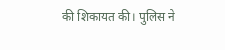की शिकायत की। पुलिस ने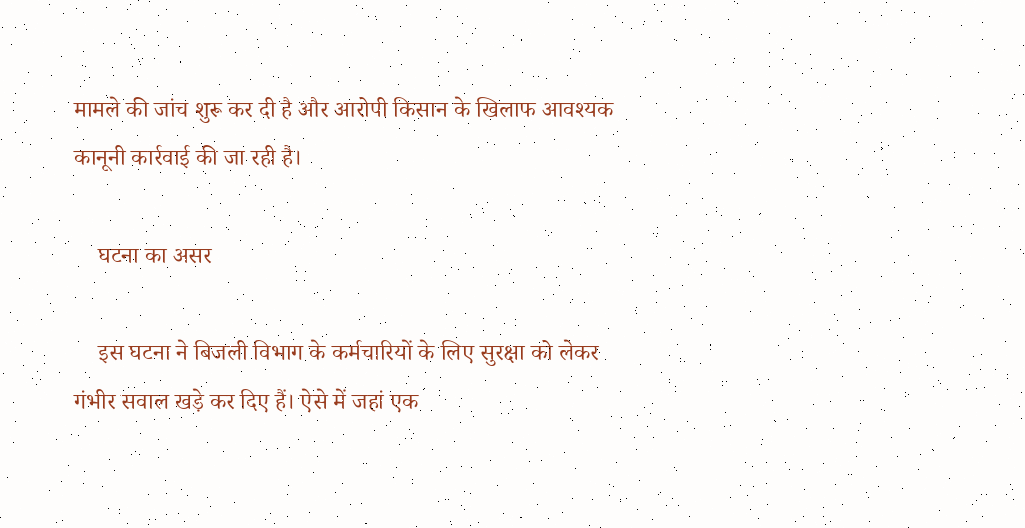मामले की जांच शुरू कर दी है और आरोपी किसान के खिलाफ आवश्यक कानूनी कार्रवाई की जा रही है।

    घटना का असर

    इस घटना ने बिजली विभाग के कर्मचारियों के लिए सुरक्षा को लेकर गंभीर सवाल खड़े कर दिए हैं। ऐसे में जहां एक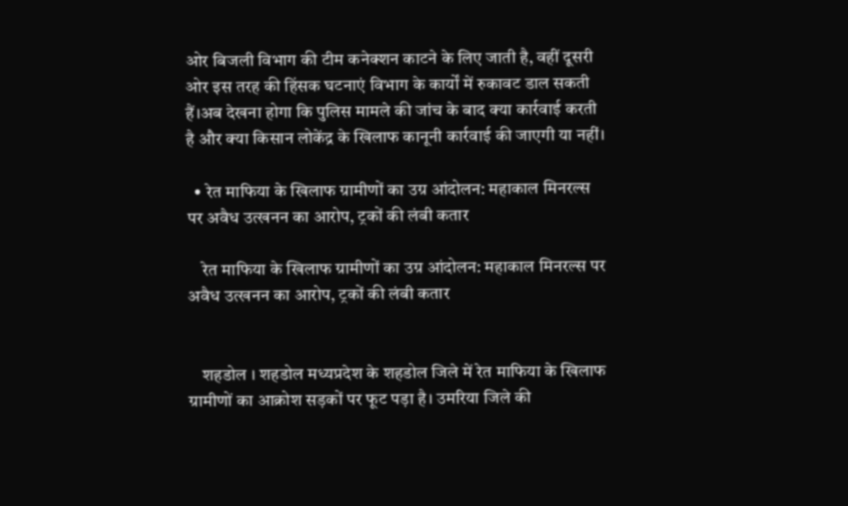ओर बिजली विभाग की टीम कनेक्शन काटने के लिए जाती है, वहीं दूसरी ओर इस तरह की हिंसक घटनाएं विभाग के कार्यों में रुकावट डाल सकती हैं।अब देखना होगा कि पुलिस मामले की जांच के बाद क्या कार्रवाई करती है और क्या किसान लोकेंद्र के खिलाफ कानूनी कार्रवाई की जाएगी या नहीं।

  • रेत माफिया के खिलाफ ग्रामीणों का उग्र आंदोलन: महाकाल मिनरल्स पर अवैध उत्खनन का आरोप, ट्रकों की लंबी कतार

    रेत माफिया के खिलाफ ग्रामीणों का उग्र आंदोलन: महाकाल मिनरल्स पर अवैध उत्खनन का आरोप, ट्रकों की लंबी कतार


    शहडोल । शहडोल मध्यप्रदेश के शहडोल जिले में रेत माफिया के खिलाफ ग्रामीणों का आक्रोश सड़कों पर फूट पड़ा है। उमरिया जिले की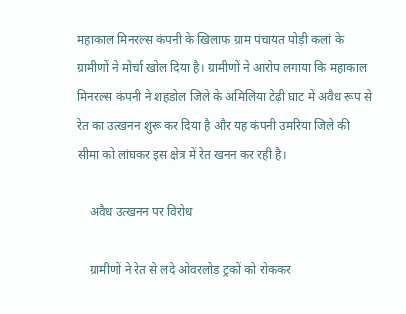महाकाल मिनरल्स कंपनी के खिलाफ ग्राम पंचायत पोड़ी कलां के ग्रामीणों ने मोर्चा खोल दिया है। ग्रामीणों ने आरोप लगाया कि महाकाल मिनरल्स कंपनी ने शहडोल जिले के अमिलिया टेढ़ी घाट में अवैध रूप से रेत का उत्खनन शुरू कर दिया है और यह कंपनी उमरिया जिले की सीमा को लांघकर इस क्षेत्र में रेत खनन कर रही है।

    अवैध उत्खनन पर विरोध

    ग्रामीणों ने रेत से लदे ओवरलोड ट्रकों को रोककर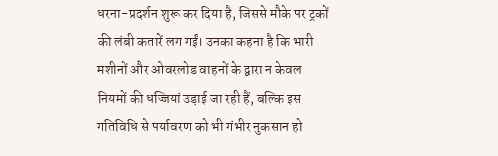धरना-प्रदर्शन शुरू कर दिया है, जिससे मौके पर ट्रकों की लंबी कतारें लग गईं। उनका कहना है कि भारी मशीनों और ओवरलोड वाहनों के द्वारा न केवल नियमों की धज्जियां उड़ाई जा रही हैं, बल्कि इस गतिविधि से पर्यावरण को भी गंभीर नुकसान हो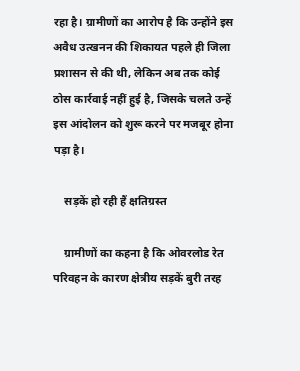रहा है। ग्रामीणों का आरोप है कि उन्होंने इस अवैध उत्खनन की शिकायत पहले ही जिला प्रशासन से की थी, लेकिन अब तक कोई ठोस कार्रवाई नहीं हुई है, जिसके चलते उन्हें इस आंदोलन को शुरू करने पर मजबूर होना पड़ा है।

    सड़कें हो रही हैं क्षतिग्रस्त

    ग्रामीणों का कहना है कि ओवरलोड रेत परिवहन के कारण क्षेत्रीय सड़कें बुरी तरह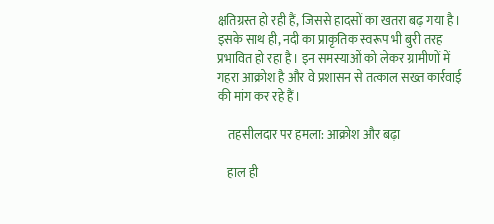क्षतिग्रस्त हो रही हैं, जिससे हादसों का खतरा बढ़ गया है। इसके साथ ही, नदी का प्राकृतिक स्वरूप भी बुरी तरह प्रभावित हो रहा है। इन समस्याओं को लेकर ग्रामीणों में गहरा आक्रोश है और वे प्रशासन से तत्काल सख्त कार्रवाई की मांग कर रहे हैं।

    तहसीलदार पर हमला: आक्रोश और बढ़ा

    हाल ही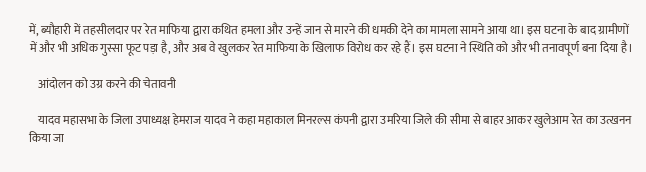में, ब्यौहारी में तहसीलदार पर रेत माफिया द्वारा कथित हमला और उन्हें जान से मारने की धमकी देने का मामला सामने आया था। इस घटना के बाद ग्रामीणों में और भी अधिक गुस्सा फूट पड़ा है, और अब वे खुलकर रेत माफिया के खिलाफ विरोध कर रहे हैं। इस घटना ने स्थिति को और भी तनावपूर्ण बना दिया है।

    आंदोलन को उग्र करने की चेतावनी

    यादव महासभा के जिला उपाध्यक्ष हेमराज यादव ने कहा महाकाल मिनरल्स कंपनी द्वारा उमरिया जिले की सीमा से बाहर आकर खुलेआम रेत का उत्खनन किया जा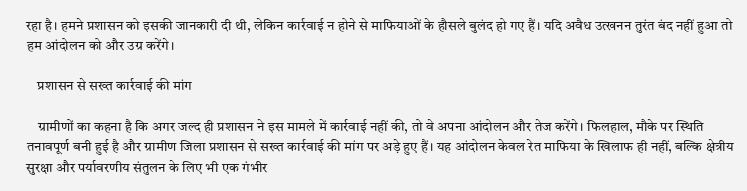रहा है। हमने प्रशासन को इसकी जानकारी दी थी, लेकिन कार्रवाई न होने से माफियाओं के हौसले बुलंद हो गए हैं। यदि अवैध उत्खनन तुरंत बंद नहीं हुआ तो हम आंदोलन को और उग्र करेंगे।

    प्रशासन से सख्त कार्रवाई की मांग

    ग्रामीणों का कहना है कि अगर जल्द ही प्रशासन ने इस मामले में कार्रवाई नहीं की, तो वे अपना आंदोलन और तेज करेंगे। फिलहाल, मौके पर स्थिति तनावपूर्ण बनी हुई है और ग्रामीण जिला प्रशासन से सख्त कार्रवाई की मांग पर अड़े हुए हैं। यह आंदोलन केवल रेत माफिया के खिलाफ ही नहीं, बल्कि क्षेत्रीय सुरक्षा और पर्यावरणीय संतुलन के लिए भी एक गंभीर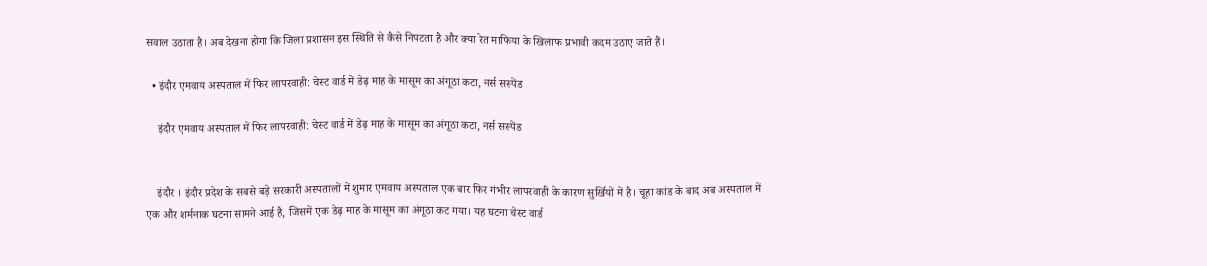सवाल उठाता है। अब देखना होगा कि जिला प्रशासन इस स्थिति से कैसे निपटता है और क्या रेत माफिया के खिलाफ प्रभावी कदम उठाए जाते हैं।

  • इंदौर एमवाय अस्पताल में फिर लापरवाही: चेस्ट वार्ड में डेढ़ माह के मासूम का अंगूठा कटा, नर्स सस्पेंड

    इंदौर एमवाय अस्पताल में फिर लापरवाही: चेस्ट वार्ड में डेढ़ माह के मासूम का अंगूठा कटा, नर्स सस्पेंड


    इंदौर । इंदौर प्रदेश के सबसे बड़े सरकारी अस्पतालों में शुमार एमवाय अस्पताल एक बार फिर गंभीर लापरवाही के कारण सुर्खियों में है। चूहा कांड के बाद अब अस्पताल में एक और शर्मनाक घटना सामने आई है, जिसमें एक डेढ़ माह के मासूम का अंगूठा कट गया। यह घटना चेस्ट वार्ड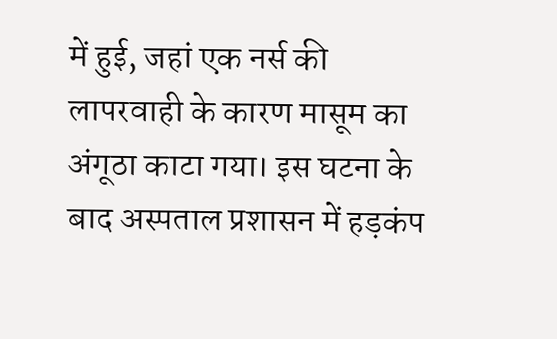में हुई, जहां एक नर्स की लापरवाही के कारण मासूम का अंगूठा काटा गया। इस घटना के बाद अस्पताल प्रशासन में हड़कंप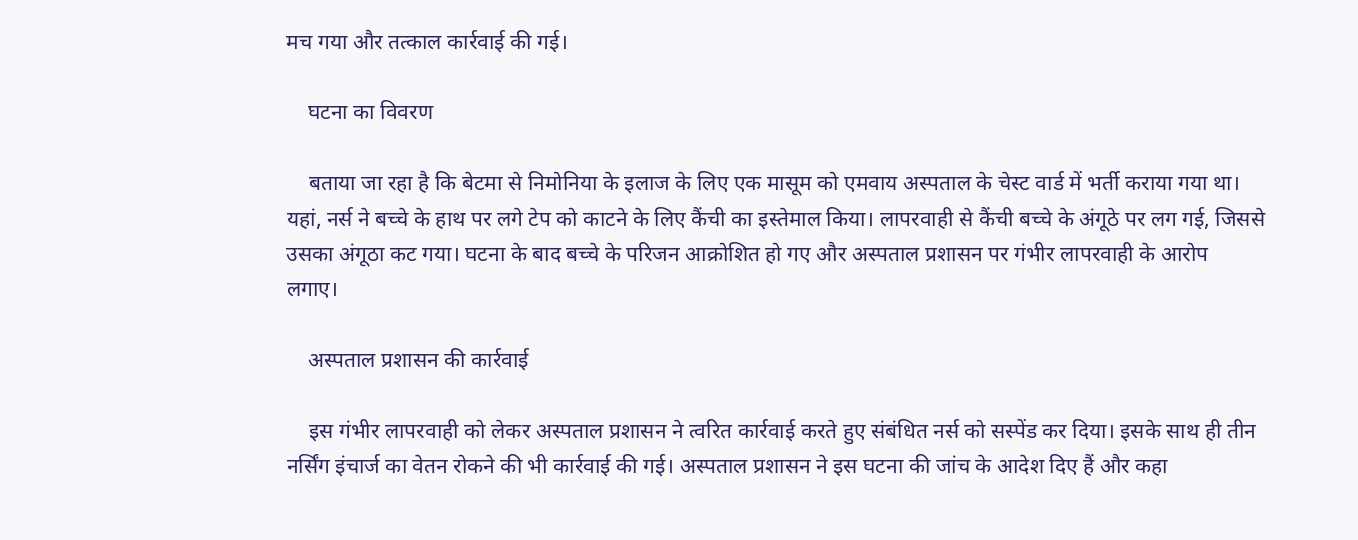मच गया और तत्काल कार्रवाई की गई।

    घटना का विवरण

    बताया जा रहा है कि बेटमा से निमोनिया के इलाज के लिए एक मासूम को एमवाय अस्पताल के चेस्ट वार्ड में भर्ती कराया गया था। यहां, नर्स ने बच्चे के हाथ पर लगे टेप को काटने के लिए कैंची का इस्तेमाल किया। लापरवाही से कैंची बच्चे के अंगूठे पर लग गई, जिससे उसका अंगूठा कट गया। घटना के बाद बच्चे के परिजन आक्रोशित हो गए और अस्पताल प्रशासन पर गंभीर लापरवाही के आरोप लगाए।

    अस्पताल प्रशासन की कार्रवाई

    इस गंभीर लापरवाही को लेकर अस्पताल प्रशासन ने त्वरित कार्रवाई करते हुए संबंधित नर्स को सस्पेंड कर दिया। इसके साथ ही तीन नर्सिंग इंचार्ज का वेतन रोकने की भी कार्रवाई की गई। अस्पताल प्रशासन ने इस घटना की जांच के आदेश दिए हैं और कहा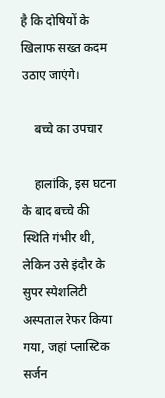है कि दोषियों के खिलाफ सख्त कदम उठाए जाएंगे।

    बच्चे का उपचार

    हालांकि, इस घटना के बाद बच्चे की स्थिति गंभीर थी, लेकिन उसे इंदौर के सुपर स्पेशलिटी अस्पताल रेफर किया गया, जहां प्लास्टिक सर्जन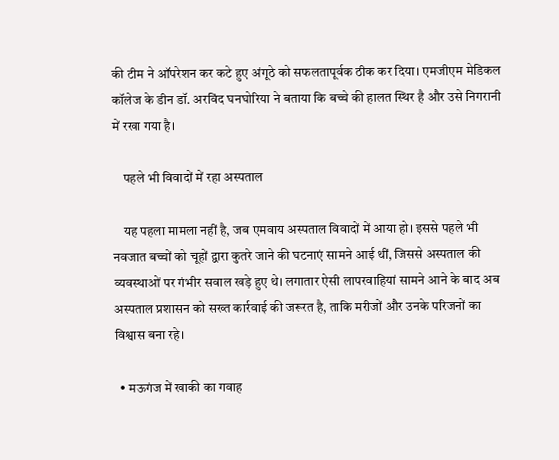की टीम ने ऑपरेशन कर कटे हुए अंगूठे को सफलतापूर्वक ठीक कर दिया। एमजीएम मेडिकल कॉलेज के डीन डॉ. अरविंद घनघोरिया ने बताया कि बच्चे की हालत स्थिर है और उसे निगरानी में रखा गया है।

    पहले भी विवादों में रहा अस्पताल

    यह पहला मामला नहीं है, जब एमवाय अस्पताल विवादों में आया हो। इससे पहले भी नवजात बच्चों को चूहों द्वारा कुतरे जाने की घटनाएं सामने आई थीं, जिससे अस्पताल की व्यवस्थाओं पर गंभीर सवाल खड़े हुए थे। लगातार ऐसी लापरवाहियां सामने आने के बाद अब अस्पताल प्रशासन को सख्त कार्रवाई की जरूरत है, ताकि मरीजों और उनके परिजनों का विश्वास बना रहे।

  • मऊगंज में खाकी का गवाह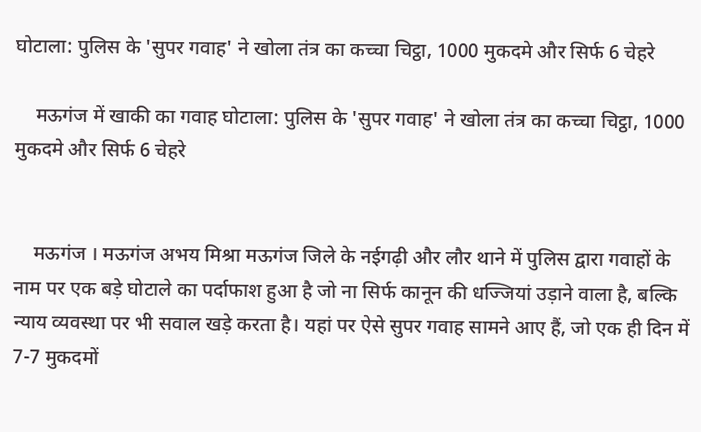घोटाला: पुलिस के 'सुपर गवाह' ने खोला तंत्र का कच्चा चिट्ठा, 1000 मुकदमे और सिर्फ 6 चेहरे

    मऊगंज में खाकी का गवाह घोटाला: पुलिस के 'सुपर गवाह' ने खोला तंत्र का कच्चा चिट्ठा, 1000 मुकदमे और सिर्फ 6 चेहरे


    मऊगंज । मऊगंज अभय मिश्रा मऊगंज जिले के नईगढ़ी और लौर थाने में पुलिस द्वारा गवाहों के नाम पर एक बड़े घोटाले का पर्दाफाश हुआ है जो ना सिर्फ कानून की धज्जियां उड़ाने वाला है, बल्कि न्याय व्यवस्था पर भी सवाल खड़े करता है। यहां पर ऐसे सुपर गवाह सामने आए हैं, जो एक ही दिन में 7-7 मुकदमों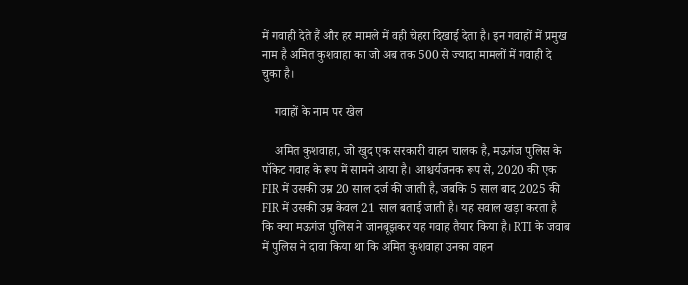में गवाही देते हैं और हर मामले में वही चेहरा दिखाई देता है। इन गवाहों में प्रमुख नाम है अमित कुशवाहा का जो अब तक 500 से ज्यादा मामलों में गवाही दे चुका है।

    गवाहों के नाम पर खेल

    अमित कुशवाहा, जो खुद एक सरकारी वाहन चालक है, मऊगंज पुलिस के पॉकेट गवाह के रूप में सामने आया है। आश्चर्यजनक रूप से, 2020 की एक FIR में उसकी उम्र 20 साल दर्ज की जाती है, जबकि 5 साल बाद 2025 की FIR में उसकी उम्र केवल 21 साल बताई जाती है। यह सवाल खड़ा करता है कि क्या मऊगंज पुलिस ने जानबूझकर यह गवाह तैयार किया है। RTI के जवाब में पुलिस ने दावा किया था कि अमित कुशवाहा उनका वाहन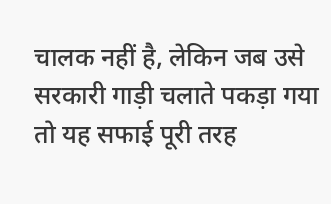चालक नहीं है, लेकिन जब उसे सरकारी गाड़ी चलाते पकड़ा गया तो यह सफाई पूरी तरह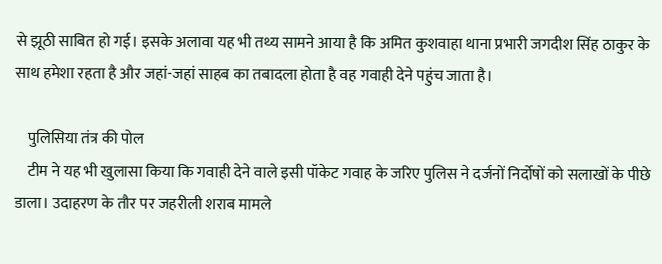से झूठी साबित हो गई। इसके अलावा यह भी तथ्य सामने आया है कि अमित कुशवाहा थाना प्रभारी जगदीश सिंह ठाकुर के साथ हमेशा रहता है और जहां-जहां साहब का तबादला होता है वह गवाही देने पहुंच जाता है।

    पुलिसिया तंत्र की पोल
    टीम ने यह भी खुलासा किया कि गवाही देने वाले इसी पॉकेट गवाह के जरिए पुलिस ने दर्जनों निर्दोषों को सलाखों के पीछे डाला। उदाहरण के तौर पर जहरीली शराब मामले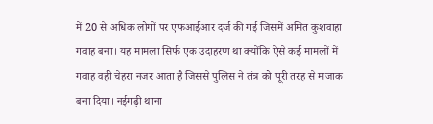में 20 से अधिक लोगों पर एफआईआर दर्ज की गई जिसमें अमित कुशवाहा गवाह बना। यह मामला सिर्फ एक उदाहरण था क्योंकि ऐसे कई मामलों में गवाह वही चेहरा नजर आता है जिससे पुलिस ने तंत्र को पूरी तरह से मजाक बना दिया। नईगढ़ी थाना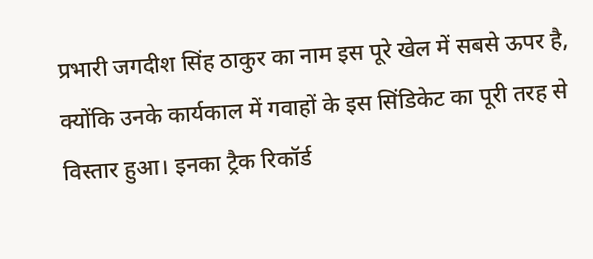प्रभारी जगदीश सिंह ठाकुर का नाम इस पूरे खेल में सबसे ऊपर है, क्योंकि उनके कार्यकाल में गवाहों के इस सिंडिकेट का पूरी तरह से विस्तार हुआ। इनका ट्रैक रिकॉर्ड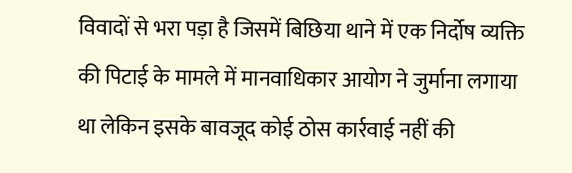विवादों से भरा पड़ा है जिसमें बिछिया थाने में एक निर्दोष व्यक्ति की पिटाई के मामले में मानवाधिकार आयोग ने जुर्माना लगाया था लेकिन इसके बावजूद कोई ठोस कार्रवाई नहीं की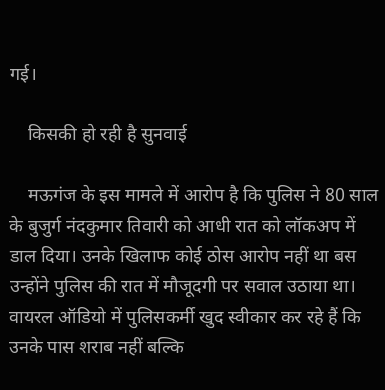गई।

    किसकी हो रही है सुनवाई

    मऊगंज के इस मामले में आरोप है कि पुलिस ने 80 साल के बुजुर्ग नंदकुमार तिवारी को आधी रात को लॉकअप में डाल दिया। उनके खिलाफ कोई ठोस आरोप नहीं था बस उन्होंने पुलिस की रात में मौजूदगी पर सवाल उठाया था। वायरल ऑडियो में पुलिसकर्मी खुद स्वीकार कर रहे हैं कि उनके पास शराब नहीं बल्कि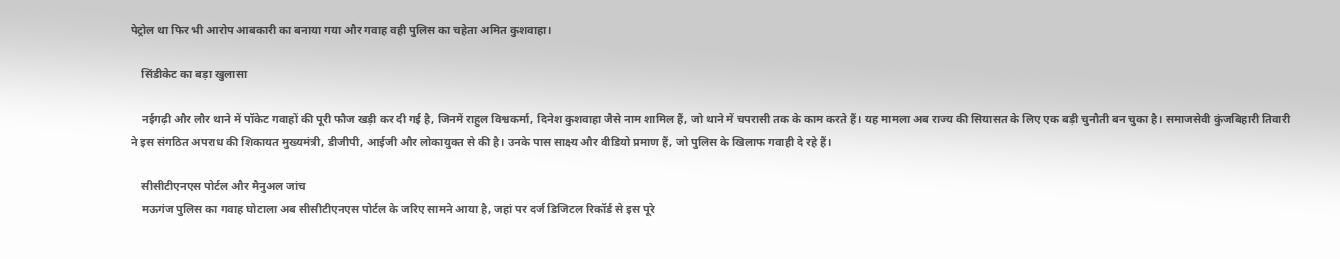पेट्रोल था फिर भी आरोप आबकारी का बनाया गया और गवाह वही पुलिस का चहेता अमित कुशवाहा।

    सिंडीकेट का बड़ा खुलासा

    नईगढ़ी और लौर थाने में पॉकेट गवाहों की पूरी फौज खड़ी कर दी गई है, जिनमें राहुल विश्वकर्मा, दिनेश कुशवाहा जैसे नाम शामिल हैं, जो थाने में चपरासी तक के काम करते हैं। यह मामला अब राज्य की सियासत के लिए एक बड़ी चुनौती बन चुका है। समाजसेवी कुंजबिहारी तिवारी ने इस संगठित अपराध की शिकायत मुख्यमंत्री, डीजीपी, आईजी और लोकायुक्त से की है। उनके पास साक्ष्य और वीडियो प्रमाण हैं, जो पुलिस के खिलाफ गवाही दे रहे हैं।

    सीसीटीएनएस पोर्टल और मैनुअल जांच
    मऊगंज पुलिस का गवाह घोटाला अब सीसीटीएनएस पोर्टल के जरिए सामने आया है, जहां पर दर्ज डिजिटल रिकॉर्ड से इस पूरे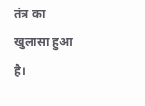तंत्र का खुलासा हुआ है।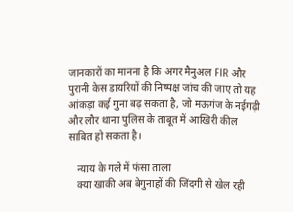जानकारों का मानना है कि अगर मैनुअल FIR और पुरानी केस डायरियों की निष्पक्ष जांच की जाए तो यह आंकड़ा कई गुना बढ़ सकता है, जो मऊगंज के नईगढ़ी और लौर थाना पुलिस के ताबूत में आखिरी कील साबित हो सकता है।

    न्याय के गले में फंसा ताला
    क्या खाकी अब बेगुनाहों की जिंदगी से खेल रही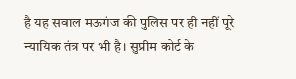है यह सवाल मऊगंज की पुलिस पर ही नहीं पूरे न्यायिक तंत्र पर भी है। सुप्रीम कोर्ट के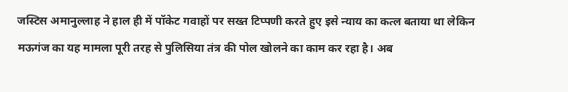जस्टिस अमानुल्लाह ने हाल ही में पॉकेट गवाहों पर सख्त टिप्पणी करते हुए इसे न्याय का कत्ल बताया था लेकिन मऊगंज का यह मामला पूरी तरह से पुलिसिया तंत्र की पोल खोलने का काम कर रहा है। अब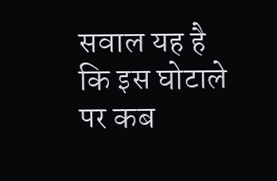सवाल यह है कि इस घोटाले पर कब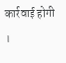कार्रवाई होगी ।